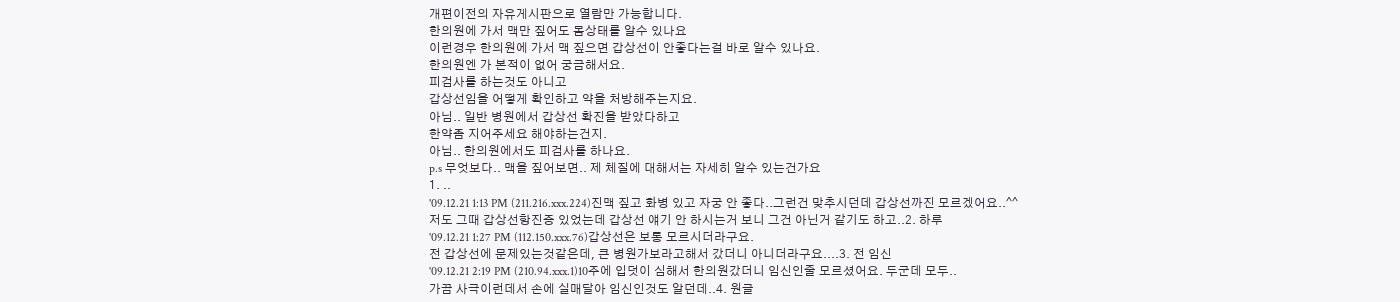개편이전의 자유게시판으로 열람만 가능합니다.
한의원에 가서 맥만 짚어도 몸상태를 알수 있나요
이런경우 한의원에 가서 맥 짚으면 갑상선이 안좋다는걸 바로 알수 있나요.
한의원엔 가 본적이 없어 궁금해서요.
피검사를 하는것도 아니고
갑상선임을 어떻게 확인하고 약을 처방해주는지요.
아님.. 일반 병원에서 갑상선 확진을 받았다하고
한약좀 지어주세요 해야하는건지.
아님.. 한의원에서도 피검사를 하나요.
p.s 무엇보다.. 맥을 짚어보면.. 제 체질에 대해서는 자세히 알수 있는건가요
1. ..
'09.12.21 1:13 PM (211.216.xxx.224)진맥 짚고 화병 있고 자궁 안 좋다..그런건 맞추시던데 갑상선까진 모르겠어요..^^
저도 그때 갑상선항진증 있었는데 갑상선 얘기 안 하시는거 보니 그건 아닌거 같기도 하고..2. 하루
'09.12.21 1:27 PM (112.150.xxx.76)갑상선은 보통 모르시더라구요.
전 갑상선에 문제있는것같은데, 큰 병원가보라고해서 갔더니 아니더라구요....3. 전 임신
'09.12.21 2:19 PM (210.94.xxx.1)10주에 입덧이 심해서 한의원갔더니 임신인줄 모르셨어요. 두군데 모두..
가끔 사극이런데서 손에 실매달아 임신인것도 알던데..4. 원글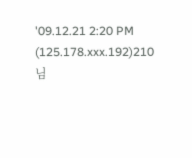'09.12.21 2:20 PM (125.178.xxx.192)210님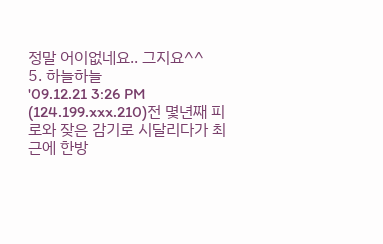정말 어이없네요.. 그지요^^
5. 하늘하늘
'09.12.21 3:26 PM (124.199.xxx.210)전 몇년째 피로와 잦은 감기로 시달리다가 최근에 한방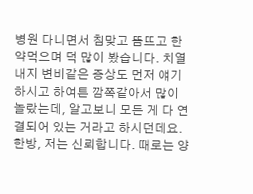병원 다니면서 침맞고 뜸뜨고 한약먹으며 덕 많이 봤습니다. 치열 내지 변비같은 증상도 먼저 얘기하시고 하여튼 깜쪽같아서 많이 놀랐는데, 알고보니 모든 게 다 연결되어 있는 거라고 하시던데요. 한방, 저는 신뢰합니다. 때로는 양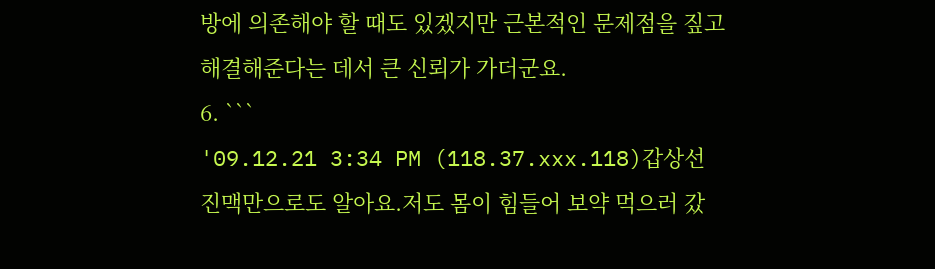방에 의존해야 할 때도 있겠지만 근본적인 문제점을 짚고 해결해준다는 데서 큰 신뢰가 가더군요.
6. ```
'09.12.21 3:34 PM (118.37.xxx.118)갑상선 진맥만으로도 알아요.저도 몸이 힘들어 보약 먹으러 갔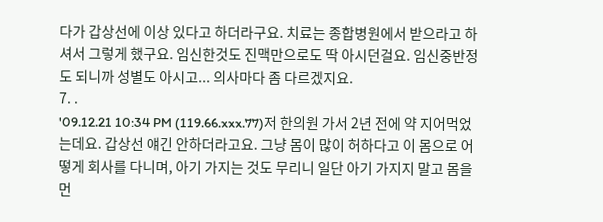다가 갑상선에 이상 있다고 하더라구요. 치료는 종합병원에서 받으라고 하셔서 그렇게 했구요. 임신한것도 진맥만으로도 딱 아시던걸요. 임신중반정도 되니까 성별도 아시고... 의사마다 좀 다르겠지요.
7. .
'09.12.21 10:34 PM (119.66.xxx.77)저 한의원 가서 2년 전에 약 지어먹었는데요. 갑상선 얘긴 안하더라고요. 그냥 몸이 많이 허하다고 이 몸으로 어떻게 회사를 다니며, 아기 가지는 것도 무리니 일단 아기 가지지 말고 몸을 먼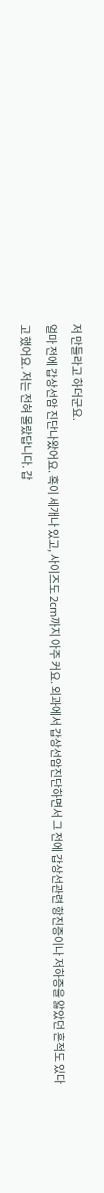저 만들라고 하더군요.
얼마 전에 갑상선암 진단나왔어요. 혹이 세개나 있고, 사이즈도 2cm까지 아주 커요. 외과에서 갑상선암진단하면서 그 전에 갑상선관련 항진증이나 저하증을 앓았던 흔적도 있다고 했어요. 저는 전혀 몰랐답니다. 갑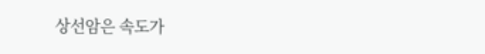상선암은 속도가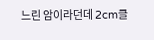느린 암이라던데 2cm클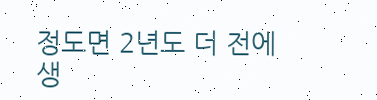정도면 2년도 더 전에 생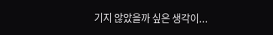기지 않았을까 싶은 생각이...